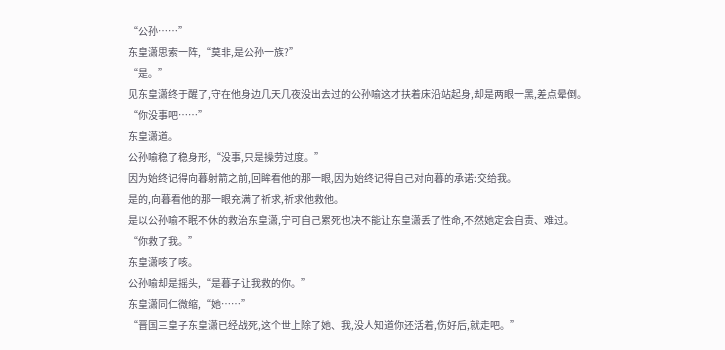“公孙……”
东皇潇思索一阵,“莫非,是公孙一族?”
“是。”
见东皇潇终于醒了,守在他身边几天几夜没出去过的公孙喻这才扶着床沿站起身,却是两眼一黑,差点晕倒。
“你没事吧……”
东皇潇道。
公孙喻稳了稳身形,“没事,只是操劳过度。”
因为始终记得向暮射箭之前,回眸看他的那一眼,因为始终记得自己对向暮的承诺:交给我。
是的,向暮看他的那一眼充满了祈求,祈求他救他。
是以公孙喻不眠不休的救治东皇潇,宁可自己累死也决不能让东皇潇丢了性命,不然她定会自责、难过。
“你救了我。”
东皇潇咳了咳。
公孙喻却是摇头,“是暮子让我救的你。”
东皇潇同仁微缩,“她……”
“晋国三皇子东皇潇已经战死,这个世上除了她、我,没人知道你还活着,伤好后,就走吧。”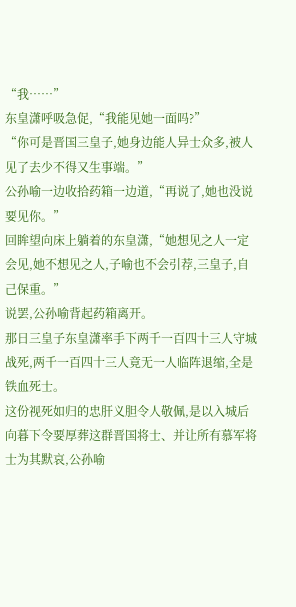“我……”
东皇潇呼吸急促,“我能见她一面吗?”
“你可是晋国三皇子,她身边能人异士众多,被人见了去少不得又生事端。”
公孙喻一边收拾药箱一边道,“再说了,她也没说要见你。”
回眸望向床上躺着的东皇潇,“她想见之人一定会见,她不想见之人,子喻也不会引荐,三皇子,自己保重。”
说罢,公孙喻背起药箱离开。
那日三皇子东皇潇率手下两千一百四十三人守城战死,两千一百四十三人竟无一人临阵退缩,全是铁血死士。
这份视死如归的忠肝义胆令人敬佩,是以入城后向暮下令要厚葬这群晋国将士、并让所有慕军将士为其默哀,公孙喻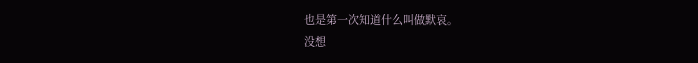也是第一次知道什么叫做默哀。
没想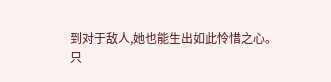到对于敌人,她也能生出如此怜惜之心。
只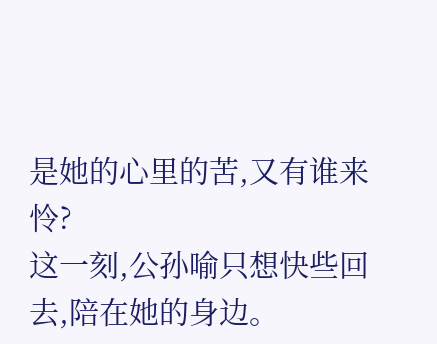是她的心里的苦,又有谁来怜?
这一刻,公孙喻只想快些回去,陪在她的身边。